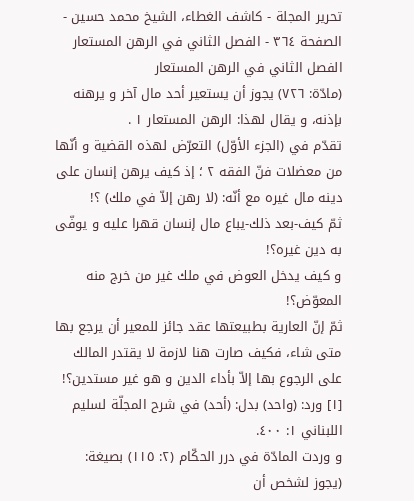تحرير المجلة - كاشف الغطاء، الشيخ محمد حسين - الصفحة ٣٦٤ - الفصل الثاني في الرهن المستعار
الفصل الثاني في الرهن المستعار
(مادّة: ٧٢٦) يجوز أن يستعير أحد مال آخر و يرهنه بإذنه، و يقال لهذا: الرهن المستعار ١ .
تقدّم في (الجزء الأوّل) التعرّض لهذه القضية و أنّها من معضلات فنّ الفقه ٢ ؛ إذ كيف يرهن إنسان على دينه مال غيره مع أنّه: (لا رهن إلاّ في ملك) ؟!
ثمّ كيف-بعد ذلك-يباع مال إنسان قهرا عليه و يوفّى به دين غيره؟!
و كيف يدخل العوض في ملك غير من خرج منه المعوّض؟!
ثمّ إنّ العارية بطبيعتها عقد جائز للمعير أن يرجع بها متى شاء، فكيف صارت هنا لازمة لا يقتدر المالك على الرجوع بها إلاّ بأداء الدين و هو غير مستدين؟!
[١] ورد: (واحد) بدل: (أحد) في شرح المجلّة لسليم اللبناني ١: ٤٠٠.
و وردت المادّة في درر الحكّام (٢: ١١٥) بصيغة:
(يجوز لشخص أن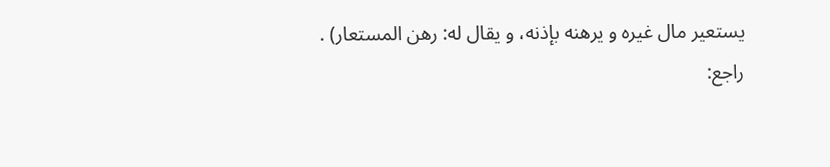يستعير مال غيره و يرهنه بإذنه، و يقال له: رهن المستعار) .
راجع: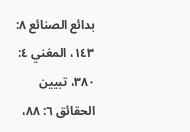بدائع الصنائع ٨: ١٤٣، المغني ٤: ٣٨٠، تبيين الحقائق ٦: ٨٨،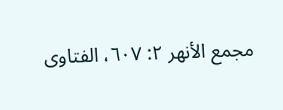مجمع الأنهر ٢: ٦٠٧، الفتاوى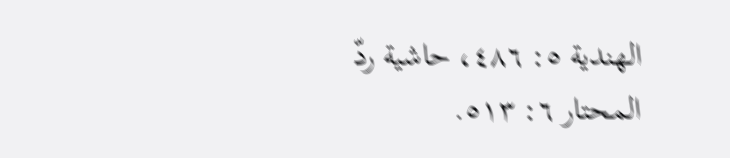الهندية ٥: ٤٨٦، حاشية ردّ المحتار ٦: ٥١٣.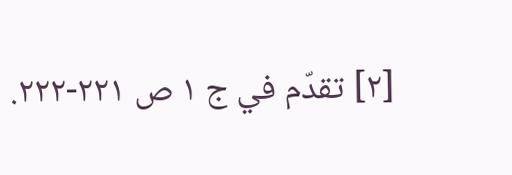[٢] تقدّم في ج ١ ص ٢٢١-٢٢٢.